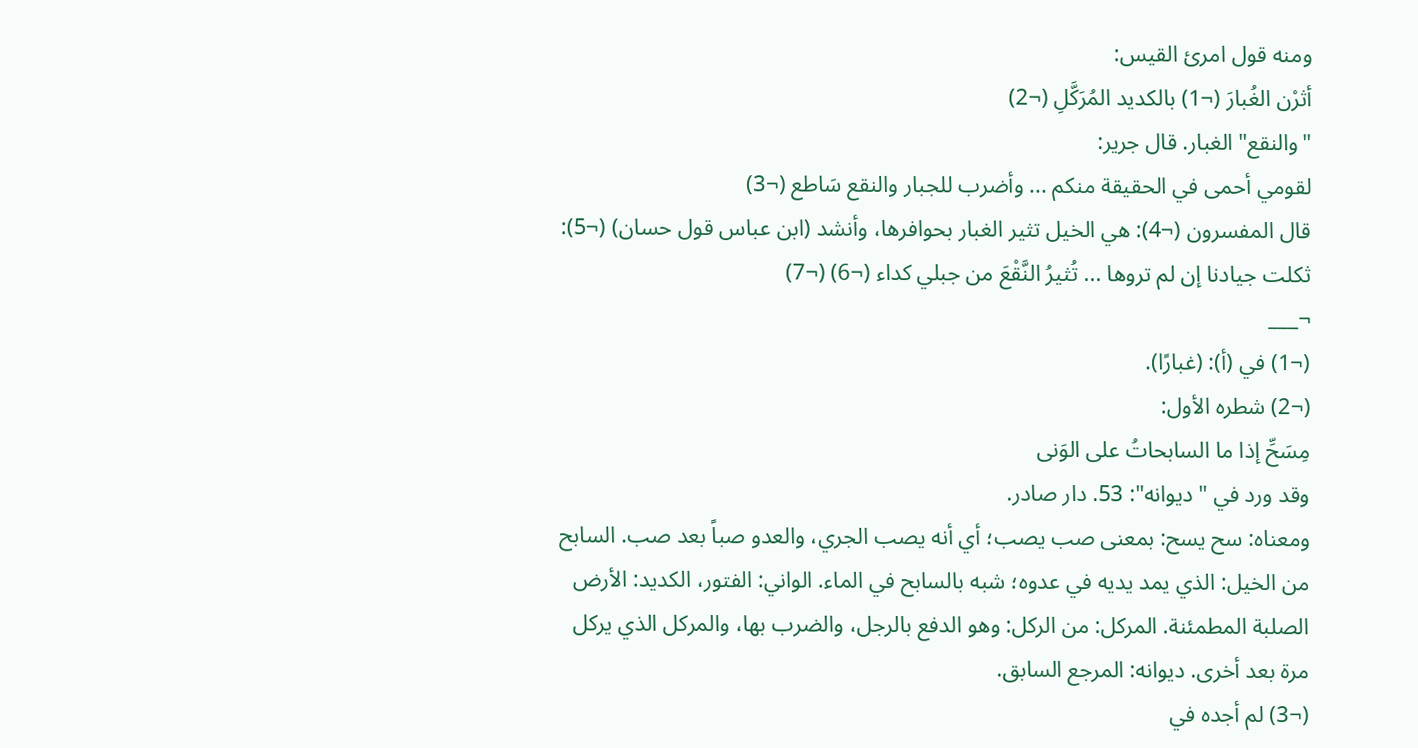ومنه قول امرئ القيس:
أثرْن الغُبارَ (¬1) بالكديد المُرَكَّلِ (¬2)
"والنقع" الغبار. قال جرير:
لقومي أحمى في الحقيقة منكم ... وأضرب للجبار والنقع سَاطع (¬3)
قال المفسرون (¬4): هي الخيل تثير الغبار بحوافرها، وأنشد (ابن عباس قول حسان) (¬5):
ثكلت جيادنا إن لم تروها ... تُثيرُ النَّقْعَ من جبلي كداء (¬6) (¬7)
¬___
(¬1) في (أ): (غبارًا).
(¬2) شطره الأول:
مِسَحِّ إذا ما السابحاتُ على الوَنى
وقد ورد في "ديوانه": 53. دار صادر.
ومعناه: سح يسح: بمعنى صب يصب؛ أي أنه يصب الجري، والعدو صباً بعد صب. السابح من الخيل: الذي يمد يديه في عدوه؛ شبه بالسابح في الماء. الواني: الفتور، الكديد: الأرض الصلبة المطمئنة. المركل: من الركل: وهو الدفع بالرجل، والضرب بها، والمركل الذي يركل مرة بعد أخرى. ديوانه: المرجع السابق.
(¬3) لم أجده في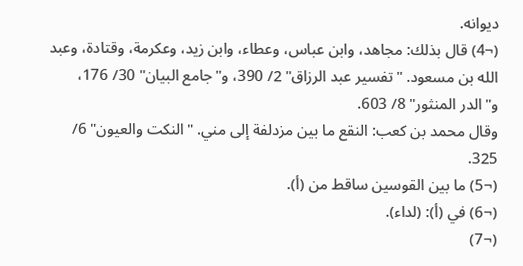ديوانه.
(¬4) قال بذلك: مجاهد، وابن عباس، وعطاء، وابن زيد، وعكرمة، وقتادة، وعبد الله بن مسعود. "تفسير عبد الرزاق" 2/ 390، و"جامع البيان" 30/ 176، و"الدر المنثور" 8/ 603.
وقال محمد بن كعب: النقع ما بين مزدلفة إلى مني. "النكت والعيون" 6/ 325.
(¬5) ما بين القوسين ساقط من (أ).
(¬6) في (أ): (لداء).
(¬7)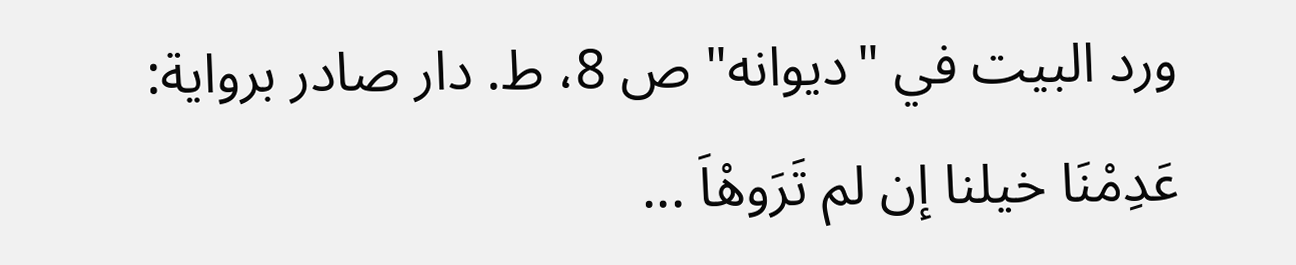ورد البيت في "ديوانه" ص 8، ط. دار صادر برواية:
عَدِمْنَا خيلنا إن لم تَرَوهْاَ ...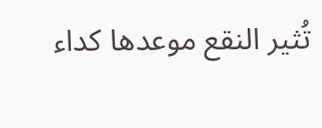تُثير النقع موعدها كداء